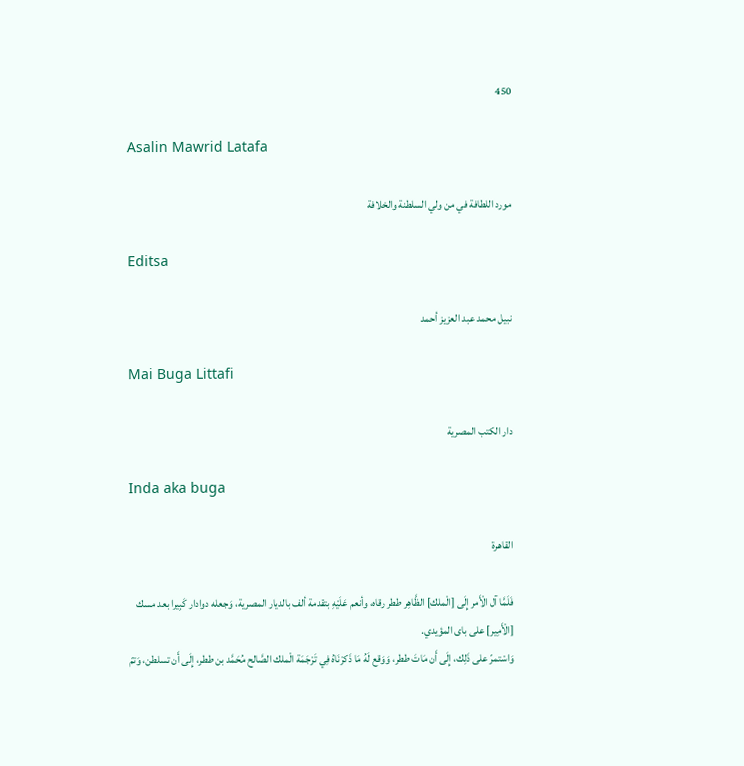450

Asalin Mawrid Latafa

مورد اللطافة في من ولي السلطنة والخلافة

Editsa

نبيل محمد عبد العزيز أحمد

Mai Buga Littafi

دار الكتب المصرية

Inda aka buga

القاهرة

فَلَمَّا آل الْأَمر إِلَى [الْملك] الظَّاهِر ططر رقاه، وأنعم عَلَيْهِ بتقدمة ألف بالديار المصرية، وَجعله دوادار كَبِيرا بعد مسك [الْأَمِير] على باى المؤيدي.
وَاسْتمرّ على ذَلِك، إِلَى أَن مَاتَ ططر، وَوَقع لَهُ مَا ذَكرْنَاهُ فِي تَرْجَمَة الْملك الصَّالح مُحَمَّد بن ططر، إِلَى أَن تسلطن، وَتمّ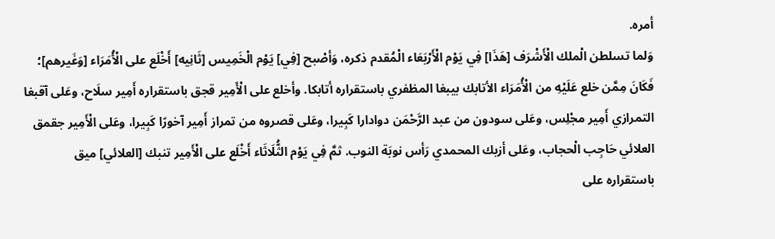أمره.
وَلما تسلطن الْملك الْأَشْرَف [هَذَا] فِي يَوْم الْأَرْبَعَاء الْمُقدم ذكره، وَأصْبح [فِي] يَوْم الْخَمِيس [ثَانِيه] أَخْلَع على الْأُمَرَاء [وَغَيرهم]؛ فَكَانَ مِمَّن خلع عَلَيْهِ من الْأُمَرَاء الأتابك بيبغا المظفري باستقراره أتابكا. وأخلع على الْأَمِير قجق باستقراره أَمِير سلَاح، وعَلى آقبغا التمرازي أَمِير مجْلِس، وعَلى سودون من عبد الرَّحْمَن دوادارا كَبِيرا، وعَلى قصروه من تمراز أَمِير آخورًا كَبِيرا، وعَلى الْأَمِير جقمق العلائي حَاجِب الْحجاب، وعَلى أزبك المحمدي رَأس نوبَة النوب. ثمَّ فِي يَوْم الثُّلَاثَاء أَخْلَع على الْأَمِير تنبك [العلائي] ميق باستقراره على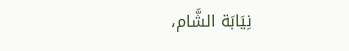نِيَابَة الشَّام،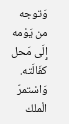وَتوجه من يَوْمه إِلَى مَحل كفَالَته.
وَاسْتمرّ الْملك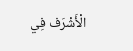الْأَشْرَف فِي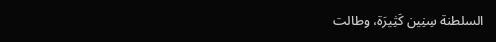السلطنة سِنِين كَثِيرَة، وطالت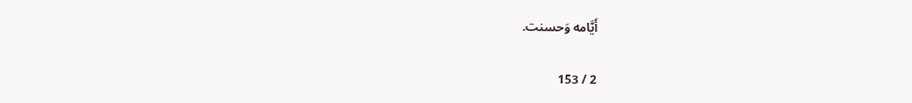أَيَّامه وَحسنت.

2 / 153